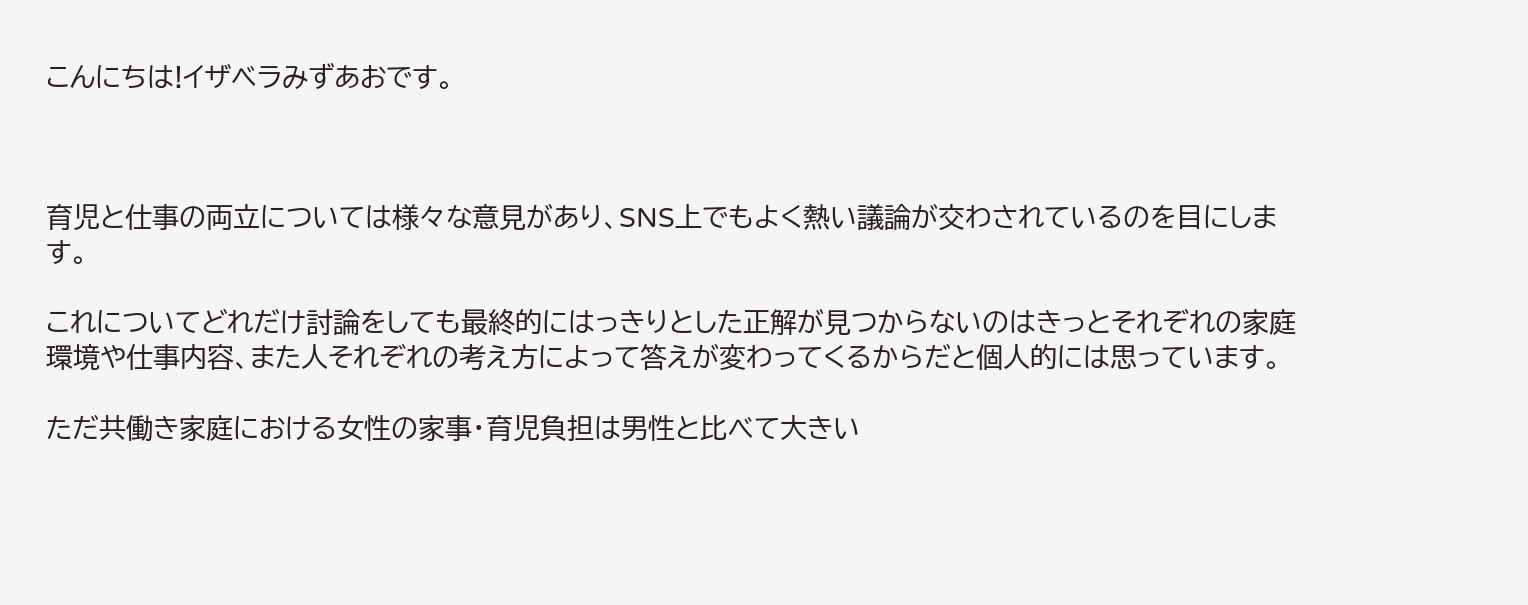こんにちは!イザベラみずあおです。



育児と仕事の両立については様々な意見があり、SNS上でもよく熱い議論が交わされているのを目にします。

これについてどれだけ討論をしても最終的にはっきりとした正解が見つからないのはきっとそれぞれの家庭環境や仕事内容、また人それぞれの考え方によって答えが変わってくるからだと個人的には思っています。

ただ共働き家庭における女性の家事・育児負担は男性と比べて大きい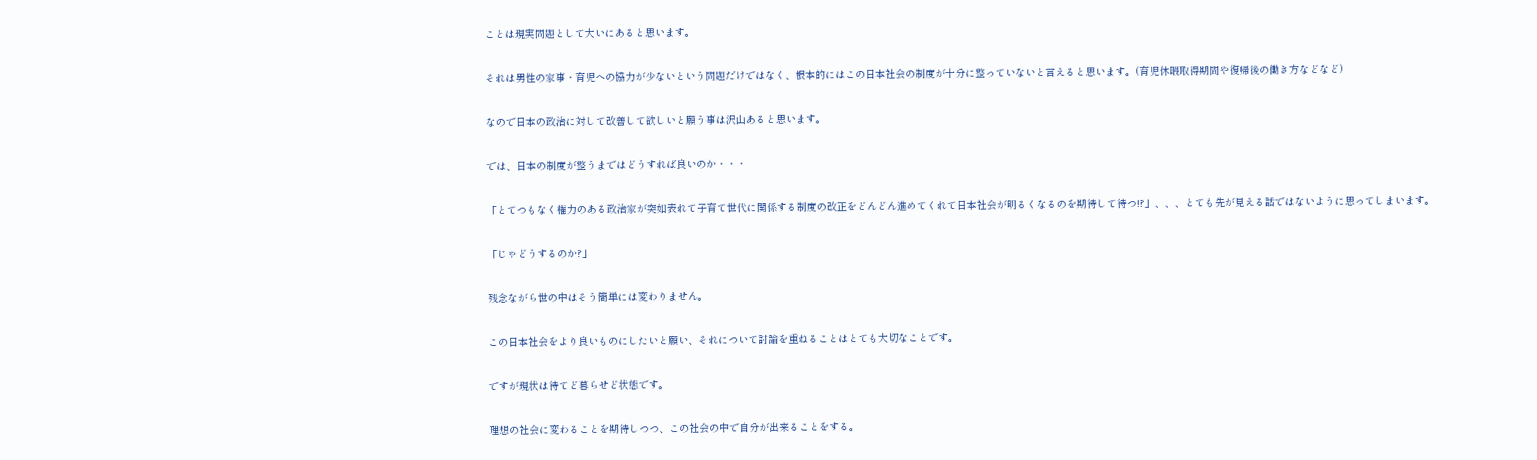ことは現実問題として大いにあると思います。

それは男性の家事・育児への協力が少ないという問題だけではなく、根本的にはこの日本社会の制度が十分に整っていないと言えると思います。(育児休暇取得期間や復帰後の働き方などなど)

なので日本の政治に対して改善して欲しいと願う事は沢山あると思います。

では、日本の制度が整うまではどうすれば良いのか・・・

「とてつもなく権力のある政治家が突如表れて子育て世代に関係する制度の改正をどんどん進めてくれて日本社会が明るくなるのを期待して待つ!?」、、、とても先が見える話ではないように思ってしまいます。

「じゃどうするのか?」

残念ながら世の中はそう簡単には変わりません。

この日本社会をより良いものにしたいと願い、それについて討論を重ねることはとても大切なことです。

ですが現状は待てど暮らせど状態です。

理想の社会に変わることを期待しつつ、この社会の中で自分が出来ることをする。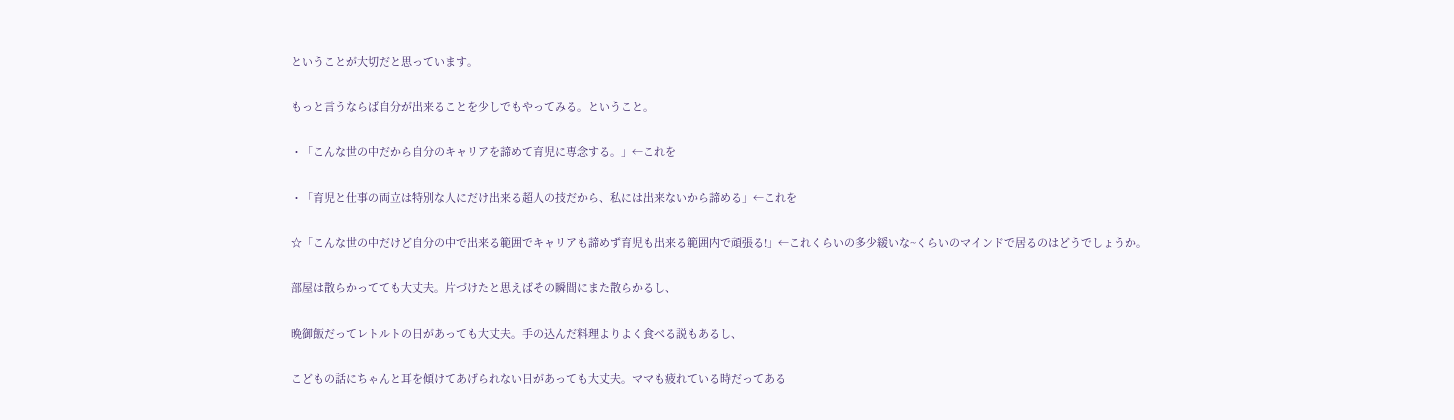ということが大切だと思っています。

もっと言うならば自分が出来ることを少しでもやってみる。ということ。

・「こんな世の中だから自分のキャリアを諦めて育児に専念する。」←これを

・「育児と仕事の両立は特別な人にだけ出来る超人の技だから、私には出来ないから諦める」←これを

☆「こんな世の中だけど自分の中で出来る範囲でキャリアも諦めず育児も出来る範囲内で頑張る!」←これくらいの多少緩いな~くらいのマインドで居るのはどうでしょうか。

部屋は散らかってても大丈夫。片づけたと思えばその瞬間にまた散らかるし、

晩御飯だってレトルトの日があっても大丈夫。手の込んだ料理よりよく食べる説もあるし、

こどもの話にちゃんと耳を傾けてあげられない日があっても大丈夫。ママも疲れている時だってある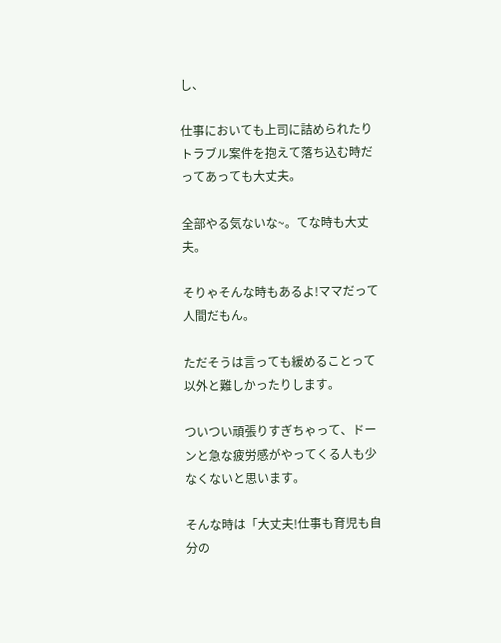し、

仕事においても上司に詰められたりトラブル案件を抱えて落ち込む時だってあっても大丈夫。

全部やる気ないな~。てな時も大丈夫。

そりゃそんな時もあるよ!ママだって人間だもん。

ただそうは言っても緩めることって以外と難しかったりします。

ついつい頑張りすぎちゃって、ドーンと急な疲労感がやってくる人も少なくないと思います。

そんな時は「大丈夫!仕事も育児も自分の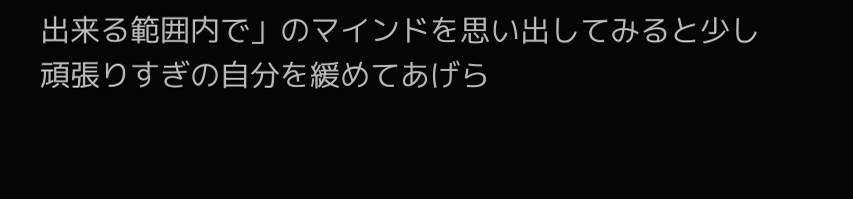出来る範囲内で」のマインドを思い出してみると少し頑張りすぎの自分を緩めてあげら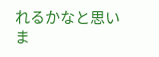れるかなと思いま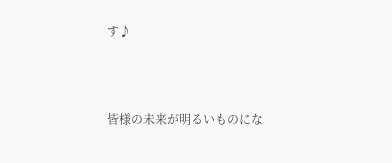す♪



皆様の未来が明るいものにな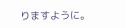りますように。